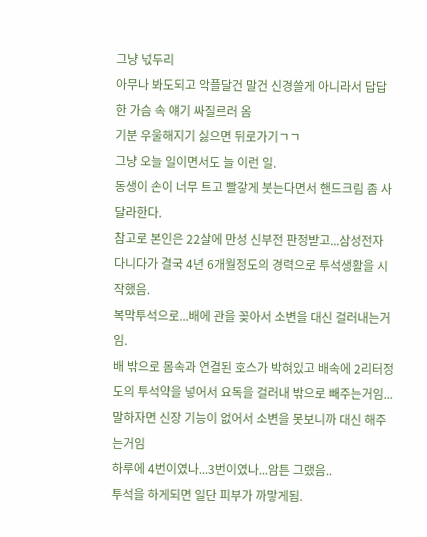그냥 넋두리
아무나 봐도되고 악플달건 말건 신경쓸게 아니라서 답답한 가슴 속 얘기 싸질르러 옴
기분 우울해지기 싫으면 뒤로가기ㄱㄱ
그냥 오늘 일이면서도 늘 이런 일.
동생이 손이 너무 트고 빨갛게 붓는다면서 핸드크림 좀 사달라한다.
참고로 본인은 22살에 만성 신부전 판정받고...삼성전자 다니다가 결국 4년 6개월정도의 경력으로 투석생활을 시작했음.
복막투석으로...배에 관을 꽂아서 소변을 대신 걸러내는거임.
배 밖으로 몸속과 연결된 호스가 박혀있고 배속에 2리터정도의 투석약을 넣어서 요독을 걸러내 밖으로 빼주는거임...
말하자면 신장 기능이 없어서 소변을 못보니까 대신 해주는거임
하루에 4번이였나...3번이였나...암튼 그랬음..
투석을 하게되면 일단 피부가 까맣게됨.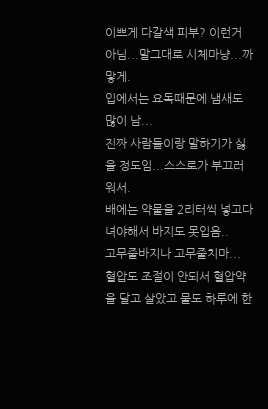이쁘게 다갈색 피부? 이런거 아님...말그대로 시체마냥...까맣게.
입에서는 요독때문에 냄새도 많이 남...
진짜 사람들이랑 말하기가 싫을 정도임...스스로가 부끄러워서.
배에는 약물을 2리터씩 넣고다녀야해서 바지도 못입음..
고무줄바지나 고무줄치마...
혈압도 조절이 안되서 혈압약을 달고 살았고 물도 하루에 한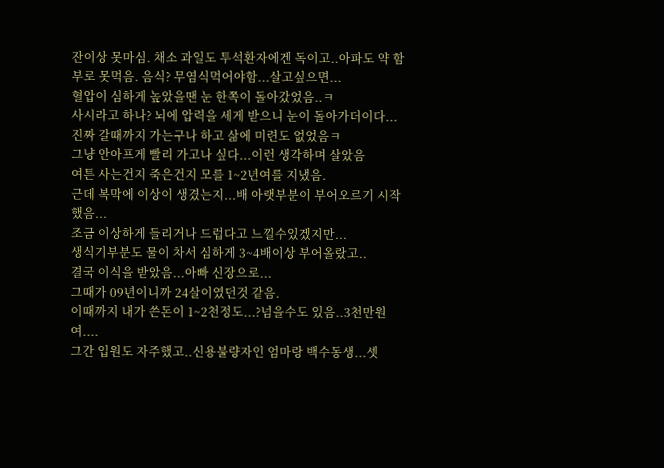잔이상 못마심. 채소 과일도 투석환자에겐 독이고..아파도 약 함부로 못먹음. 음식? 무염식먹어야함...살고싶으면...
혈압이 심하게 높았을땐 눈 한쪽이 돌아갔었음..ㅋ
사시라고 하나? 뇌에 압력을 세게 받으니 눈이 돌아가더이다...
진짜 갈때까지 가는구나 하고 삶에 미련도 없었음ㅋ
그냥 안아프게 빨리 가고나 싶다...이런 생각하며 살았음
여튼 사는건지 죽은건지 모를 1~2년여를 지냈음.
근데 복막에 이상이 생겼는지...배 아랫부분이 부어오르기 시작했음...
조금 이상하게 들리거나 드럽다고 느낄수있겠지만...
생식기부분도 물이 차서 심하게 3~4배이상 부어올랐고..
결국 이식을 받았음...아빠 신장으로...
그때가 09년이니까 24살이였던것 같음.
이때까지 내가 쓴돈이 1~2천정도...?넘을수도 있음..3천만원여....
그간 입원도 자주했고..신용불량자인 엄마랑 백수동생...셋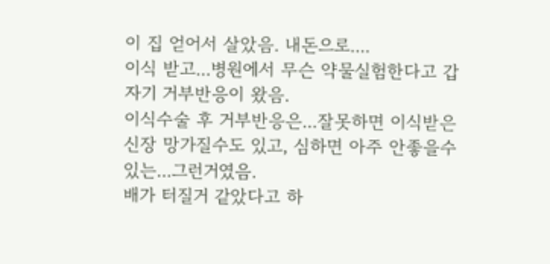이 집 얻어서 살았음. 내돈으로....
이식 받고...병원에서 무슨 약물실험한다고 갑자기 거부반응이 왔음.
이식수술 후 거부반응은...잘못하면 이식받은 신장 망가질수도 있고, 심하면 아주 안좋을수 있는...그런거였음.
배가 터질거 같았다고 하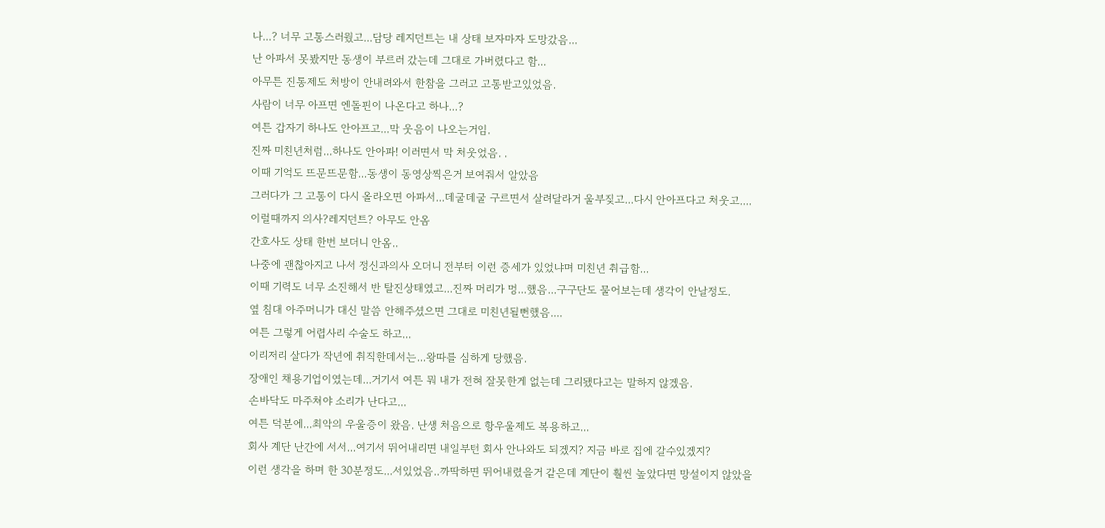나...? 너무 고통스러웠고...담당 레지던트는 내 상태 보자마자 도망갔음...
난 아파서 못봤지만 동생이 부르러 갔는데 그대로 가버렸다고 함...
아무튼 진통제도 처방이 안내려와서 한참을 그러고 고통받고있었음.
사람이 너무 아프면 엔돌핀이 나온다고 하나...?
여튼 갑자기 하나도 안아프고...막 웃음이 나오는거임.
진짜 미친년처럼...하나도 안아파! 이러면서 막 처웃었음. .
이때 기억도 뜨문뜨문함...동생이 동영상찍은거 보여줘서 알았음
그러다가 그 고통이 다시 올라오면 아파서...데굴데굴 구르면서 살려달라거 울부짖고...다시 안아프다고 처웃고....
이럴때까지 의사?레지던트? 아무도 안옴
간호사도 상태 한번 보더니 안옴..
나중에 괜찮아지고 나서 정신과의사 오더니 전부터 이런 증세가 있었냐며 미친년 취급함...
이때 기력도 너무 소진해서 반 탈진상태였고...진짜 머리가 멍...했음...구구단도 물어보는데 생각이 안날정도.
옆 침대 아주머니가 대신 말씀 안해주셨으면 그대로 미친년될뻔했음....
여튼 그렇게 어렵사리 수술도 하고...
이리저리 살다가 작년에 취직한데서는...왕따를 심하게 당했음.
장애인 채용기업이였는데...거기서 여튼 뭐 내가 전혀 잘못한게 없는데 그리됐다고는 말하지 않겠음.
손바닥도 마주쳐야 소리가 난다고...
여튼 덕분에...최악의 우울증이 왔음. 난생 처음으로 항우울제도 복용하고...
회사 계단 난간에 서서...여기서 뛰어내리면 내일부턴 회사 안나와도 되겠지? 지금 바로 집에 갈수있겠지?
이런 생각을 하며 한 30분정도...서있었음..까딱하면 뛰어내렸을거 같은데 계단이 훨씬 높았다면 망설이지 않았을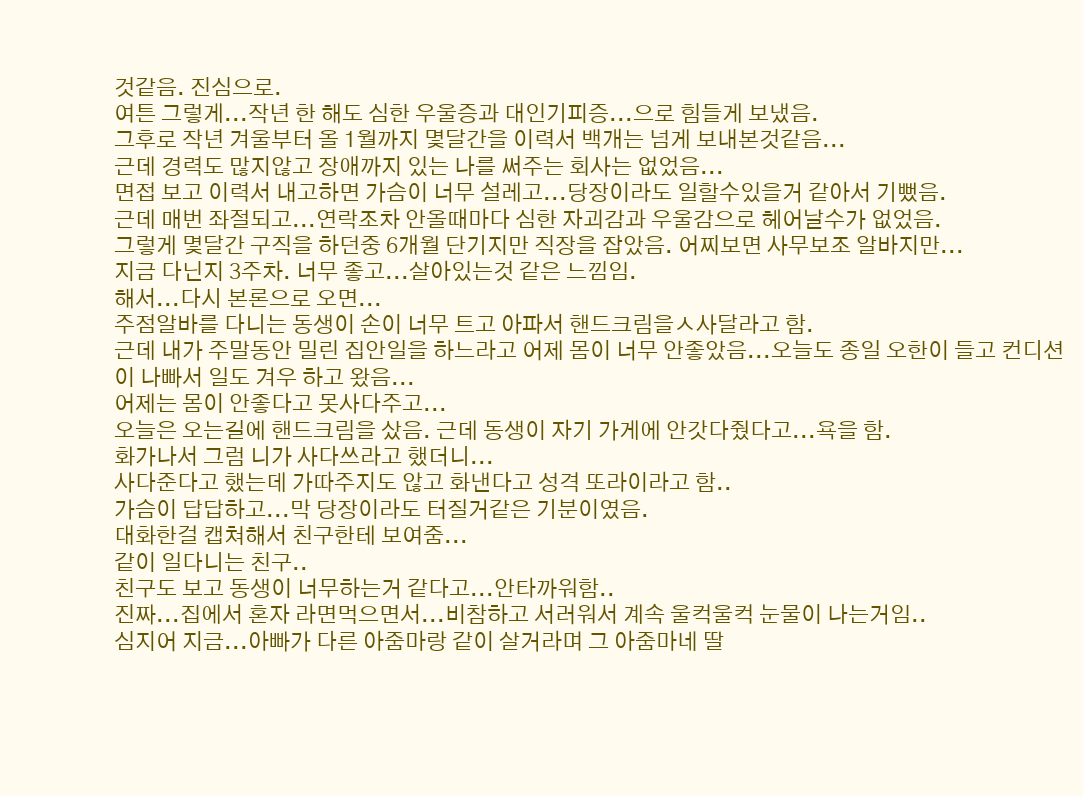것같음. 진심으로.
여튼 그렇게...작년 한 해도 심한 우울증과 대인기피증...으로 힘들게 보냈음.
그후로 작년 겨울부터 올 1월까지 몇달간을 이력서 백개는 넘게 보내본것같음...
근데 경력도 많지않고 장애까지 있는 나를 써주는 회사는 없었음...
면접 보고 이력서 내고하면 가슴이 너무 설레고...당장이라도 일할수있을거 같아서 기뻤음.
근데 매번 좌절되고...연락조차 안올때마다 심한 자괴감과 우울감으로 헤어날수가 없었음.
그렇게 몇달간 구직을 하던중 6개월 단기지만 직장을 잡았음. 어찌보면 사무보조 알바지만...
지금 다닌지 3주차. 너무 좋고...살아있는것 같은 느낌임.
해서...다시 본론으로 오면...
주점알바를 다니는 동생이 손이 너무 트고 아파서 핸드크림을ㅅ사달라고 함.
근데 내가 주말동안 밀린 집안일을 하느라고 어제 몸이 너무 안좋았음...오늘도 종일 오한이 들고 컨디션이 나빠서 일도 겨우 하고 왔음...
어제는 몸이 안좋다고 못사다주고...
오늘은 오는길에 핸드크림을 샀음. 근데 동생이 자기 가게에 안갓다줬다고...욕을 함.
화가나서 그럼 니가 사다쓰라고 했더니...
사다준다고 했는데 가따주지도 않고 화낸다고 성격 또라이라고 함..
가슴이 답답하고...막 당장이라도 터질거같은 기분이였음.
대화한걸 캡쳐해서 친구한테 보여줌...
같이 일다니는 친구..
친구도 보고 동생이 너무하는거 같다고...안타까워함..
진짜...집에서 혼자 라면먹으면서...비참하고 서러워서 계속 울컥울컥 눈물이 나는거임..
심지어 지금...아빠가 다른 아줌마랑 같이 살거라며 그 아줌마네 딸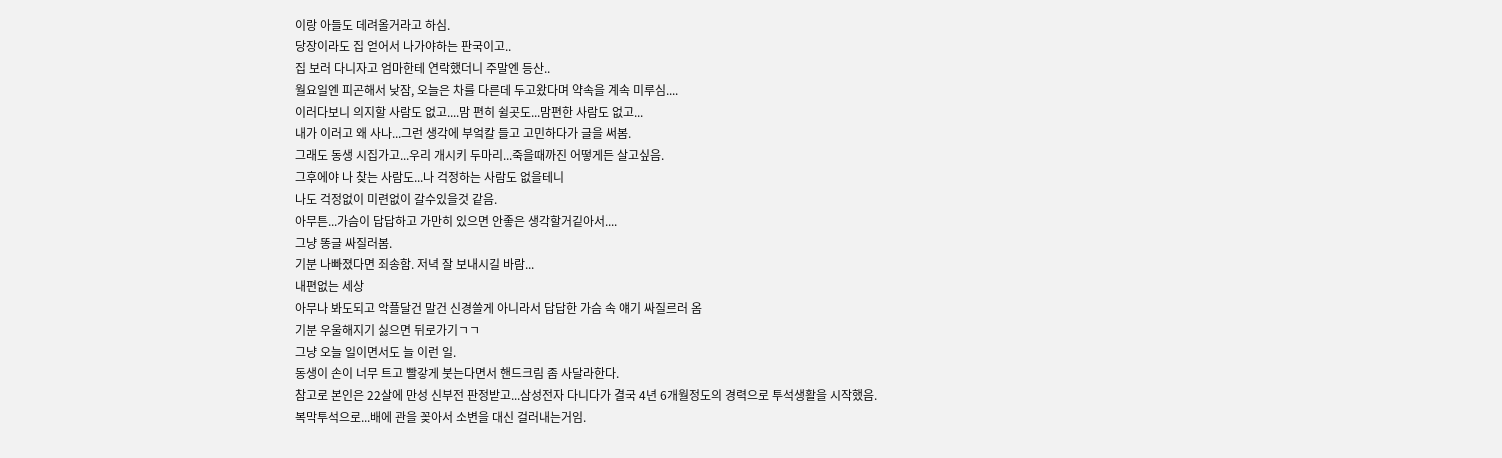이랑 아들도 데려올거라고 하심.
당장이라도 집 얻어서 나가야하는 판국이고..
집 보러 다니자고 엄마한테 연락했더니 주말엔 등산..
월요일엔 피곤해서 낮잠, 오늘은 차를 다른데 두고왔다며 약속을 계속 미루심....
이러다보니 의지할 사람도 없고....맘 편히 쉴곳도...맘편한 사람도 없고...
내가 이러고 왜 사나...그런 생각에 부엌칼 들고 고민하다가 글을 써봄.
그래도 동생 시집가고...우리 개시키 두마리...죽을때까진 어떻게든 살고싶음.
그후에야 나 찾는 사람도...나 걱정하는 사람도 없을테니
나도 걱정없이 미련없이 갈수있을것 같음.
아무튼...가슴이 답답하고 가만히 있으면 안좋은 생각할거깉아서....
그냥 똥글 싸질러봄.
기분 나빠졌다면 죄송함. 저녁 잘 보내시길 바람...
내편없는 세상
아무나 봐도되고 악플달건 말건 신경쓸게 아니라서 답답한 가슴 속 얘기 싸질르러 옴
기분 우울해지기 싫으면 뒤로가기ㄱㄱ
그냥 오늘 일이면서도 늘 이런 일.
동생이 손이 너무 트고 빨갛게 붓는다면서 핸드크림 좀 사달라한다.
참고로 본인은 22살에 만성 신부전 판정받고...삼성전자 다니다가 결국 4년 6개월정도의 경력으로 투석생활을 시작했음.
복막투석으로...배에 관을 꽂아서 소변을 대신 걸러내는거임.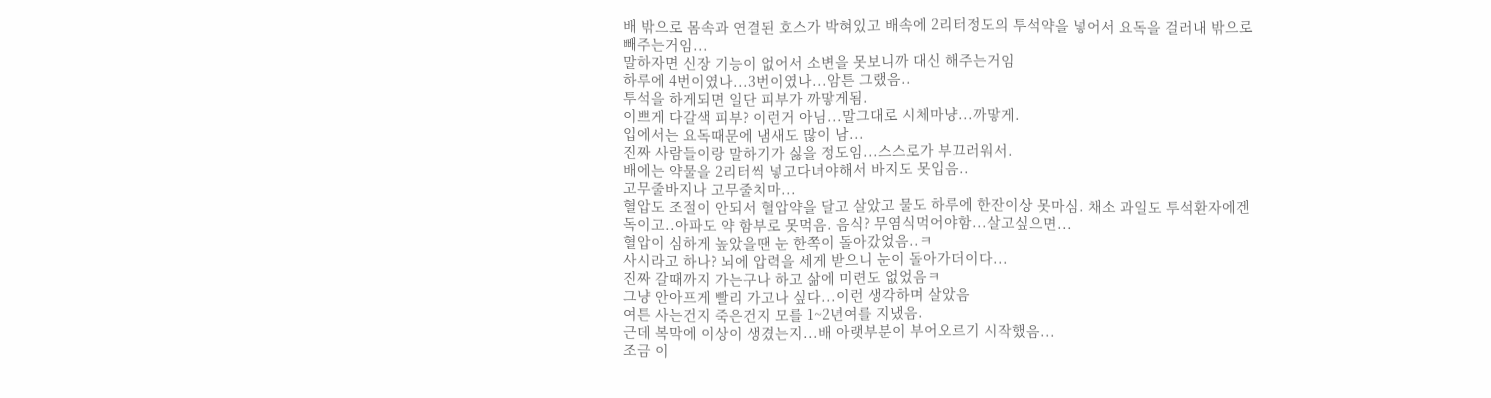배 밖으로 몸속과 연결된 호스가 박혀있고 배속에 2리터정도의 투석약을 넣어서 요독을 걸러내 밖으로 빼주는거임...
말하자면 신장 기능이 없어서 소변을 못보니까 대신 해주는거임
하루에 4번이였나...3번이였나...암튼 그랬음..
투석을 하게되면 일단 피부가 까맣게됨.
이쁘게 다갈색 피부? 이런거 아님...말그대로 시체마냥...까맣게.
입에서는 요독때문에 냄새도 많이 남...
진짜 사람들이랑 말하기가 싫을 정도임...스스로가 부끄러워서.
배에는 약물을 2리터씩 넣고다녀야해서 바지도 못입음..
고무줄바지나 고무줄치마...
혈압도 조절이 안되서 혈압약을 달고 살았고 물도 하루에 한잔이상 못마심. 채소 과일도 투석환자에겐 독이고..아파도 약 함부로 못먹음. 음식? 무염식먹어야함...살고싶으면...
혈압이 심하게 높았을땐 눈 한쪽이 돌아갔었음..ㅋ
사시라고 하나? 뇌에 압력을 세게 받으니 눈이 돌아가더이다...
진짜 갈때까지 가는구나 하고 삶에 미련도 없었음ㅋ
그냥 안아프게 빨리 가고나 싶다...이런 생각하며 살았음
여튼 사는건지 죽은건지 모를 1~2년여를 지냈음.
근데 복막에 이상이 생겼는지...배 아랫부분이 부어오르기 시작했음...
조금 이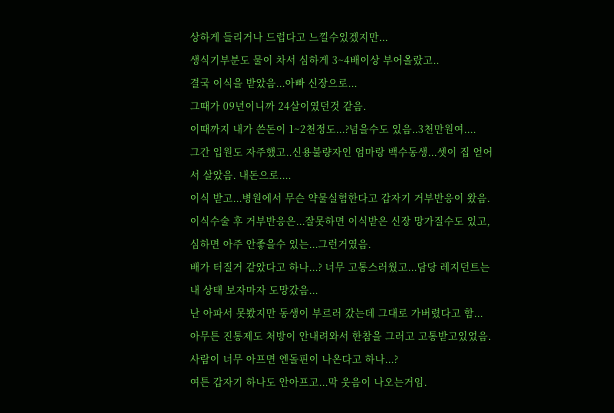상하게 들리거나 드럽다고 느낄수있겠지만...
생식기부분도 물이 차서 심하게 3~4배이상 부어올랐고..
결국 이식을 받았음...아빠 신장으로...
그때가 09년이니까 24살이였던것 같음.
이때까지 내가 쓴돈이 1~2천정도...?넘을수도 있음..3천만원여....
그간 입원도 자주했고..신용불량자인 엄마랑 백수동생...셋이 집 얻어서 살았음. 내돈으로....
이식 받고...병원에서 무슨 약물실험한다고 갑자기 거부반응이 왔음.
이식수술 후 거부반응은...잘못하면 이식받은 신장 망가질수도 있고, 심하면 아주 안좋을수 있는...그런거였음.
배가 터질거 같았다고 하나...? 너무 고통스러웠고...담당 레지던트는 내 상태 보자마자 도망갔음...
난 아파서 못봤지만 동생이 부르러 갔는데 그대로 가버렸다고 함...
아무튼 진통제도 처방이 안내려와서 한참을 그러고 고통받고있었음.
사람이 너무 아프면 엔돌핀이 나온다고 하나...?
여튼 갑자기 하나도 안아프고...막 웃음이 나오는거임.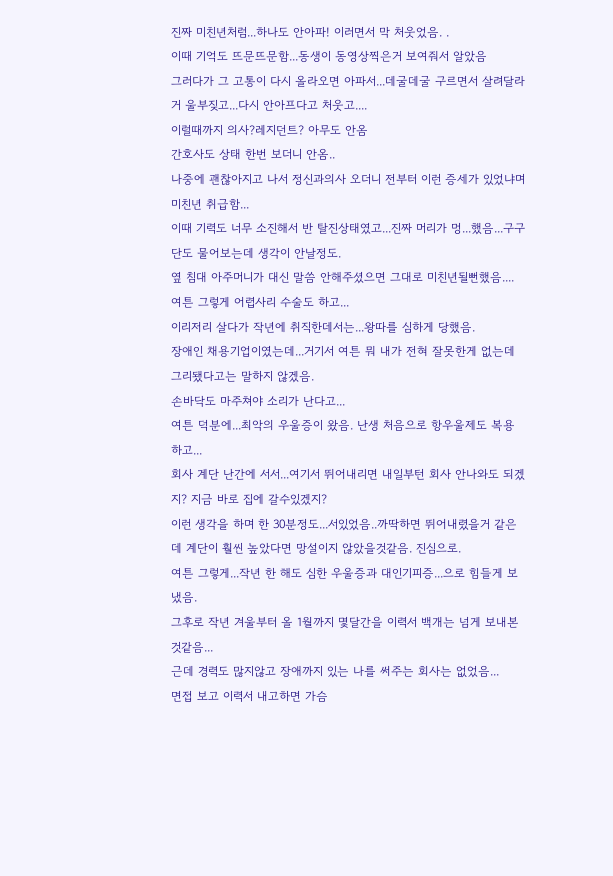진짜 미친년처럼...하나도 안아파! 이러면서 막 처웃었음. .
이때 기억도 뜨문뜨문함...동생이 동영상찍은거 보여줘서 알았음
그러다가 그 고통이 다시 올라오면 아파서...데굴데굴 구르면서 살려달라거 울부짖고...다시 안아프다고 처웃고....
이럴때까지 의사?레지던트? 아무도 안옴
간호사도 상태 한번 보더니 안옴..
나중에 괜찮아지고 나서 정신과의사 오더니 전부터 이런 증세가 있었냐며 미친년 취급함...
이때 기력도 너무 소진해서 반 탈진상태였고...진짜 머리가 멍...했음...구구단도 물어보는데 생각이 안날정도.
옆 침대 아주머니가 대신 말씀 안해주셨으면 그대로 미친년될뻔했음....
여튼 그렇게 어렵사리 수술도 하고...
이리저리 살다가 작년에 취직한데서는...왕따를 심하게 당했음.
장애인 채용기업이였는데...거기서 여튼 뭐 내가 전혀 잘못한게 없는데 그리됐다고는 말하지 않겠음.
손바닥도 마주쳐야 소리가 난다고...
여튼 덕분에...최악의 우울증이 왔음. 난생 처음으로 항우울제도 복용하고...
회사 계단 난간에 서서...여기서 뛰어내리면 내일부턴 회사 안나와도 되겠지? 지금 바로 집에 갈수있겠지?
이런 생각을 하며 한 30분정도...서있었음..까딱하면 뛰어내렸을거 같은데 계단이 훨씬 높았다면 망설이지 않았을것같음. 진심으로.
여튼 그렇게...작년 한 해도 심한 우울증과 대인기피증...으로 힘들게 보냈음.
그후로 작년 겨울부터 올 1월까지 몇달간을 이력서 백개는 넘게 보내본것같음...
근데 경력도 많지않고 장애까지 있는 나를 써주는 회사는 없었음...
면접 보고 이력서 내고하면 가슴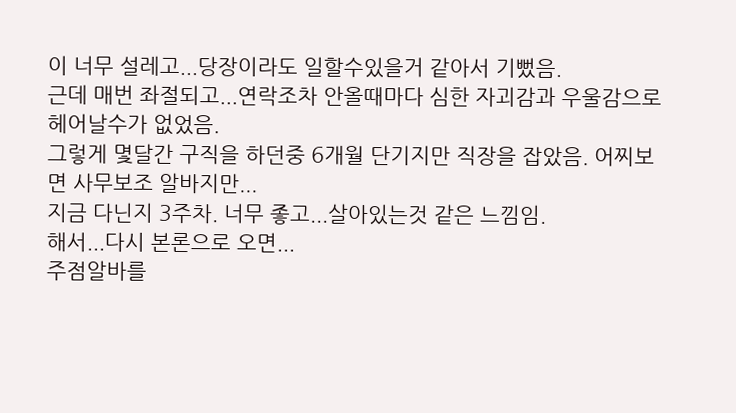이 너무 설레고...당장이라도 일할수있을거 같아서 기뻤음.
근데 매번 좌절되고...연락조차 안올때마다 심한 자괴감과 우울감으로 헤어날수가 없었음.
그렇게 몇달간 구직을 하던중 6개월 단기지만 직장을 잡았음. 어찌보면 사무보조 알바지만...
지금 다닌지 3주차. 너무 좋고...살아있는것 같은 느낌임.
해서...다시 본론으로 오면...
주점알바를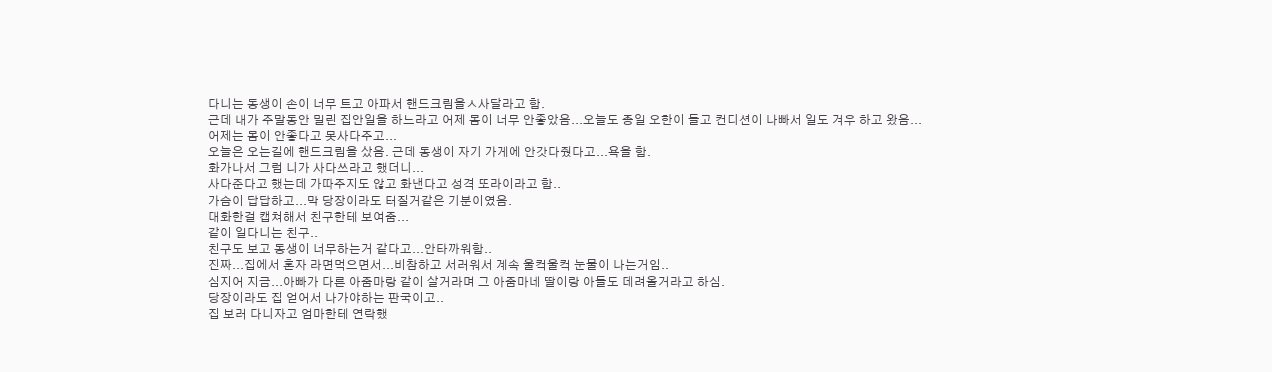다니는 동생이 손이 너무 트고 아파서 핸드크림을ㅅ사달라고 함.
근데 내가 주말동안 밀린 집안일을 하느라고 어제 몸이 너무 안좋았음...오늘도 종일 오한이 들고 컨디션이 나빠서 일도 겨우 하고 왔음...
어제는 몸이 안좋다고 못사다주고...
오늘은 오는길에 핸드크림을 샀음. 근데 동생이 자기 가게에 안갓다줬다고...욕을 함.
화가나서 그럼 니가 사다쓰라고 했더니...
사다준다고 했는데 가따주지도 않고 화낸다고 성격 또라이라고 함..
가슴이 답답하고...막 당장이라도 터질거같은 기분이였음.
대화한걸 캡쳐해서 친구한테 보여줌...
같이 일다니는 친구..
친구도 보고 동생이 너무하는거 같다고...안타까워함..
진짜...집에서 혼자 라면먹으면서...비참하고 서러워서 계속 울컥울컥 눈물이 나는거임..
심지어 지금...아빠가 다른 아줌마랑 같이 살거라며 그 아줌마네 딸이랑 아들도 데려올거라고 하심.
당장이라도 집 얻어서 나가야하는 판국이고..
집 보러 다니자고 엄마한테 연락했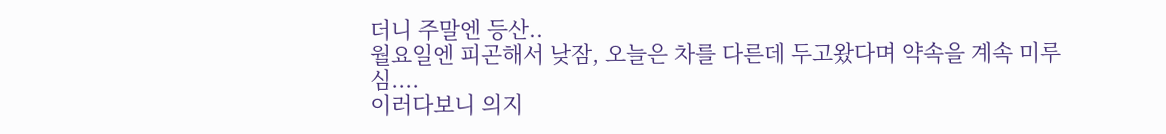더니 주말엔 등산..
월요일엔 피곤해서 낮잠, 오늘은 차를 다른데 두고왔다며 약속을 계속 미루심....
이러다보니 의지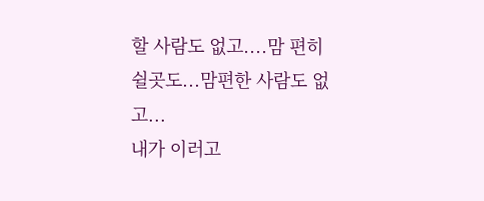할 사람도 없고....맘 편히 쉴곳도...맘편한 사람도 없고...
내가 이러고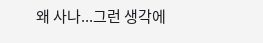왜 사나...그런 생각에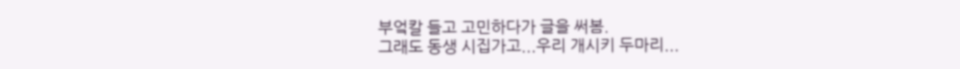부엌칼 들고 고민하다가 글을 써봄.
그래도 동생 시집가고...우리 개시키 두마리...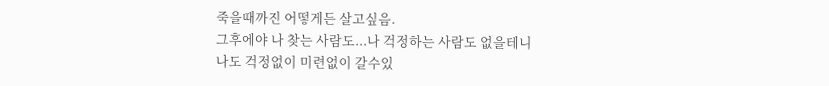죽을때까진 어떻게든 살고싶음.
그후에야 나 찾는 사람도...나 걱정하는 사람도 없을테니
나도 걱정없이 미련없이 갈수있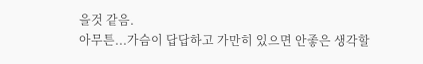을것 같음.
아무튼...가슴이 답답하고 가만히 있으면 안좋은 생각할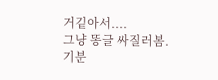거깉아서....
그냥 똥글 싸질러봄.
기분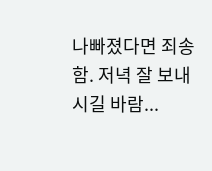나빠졌다면 죄송함. 저녁 잘 보내시길 바람...